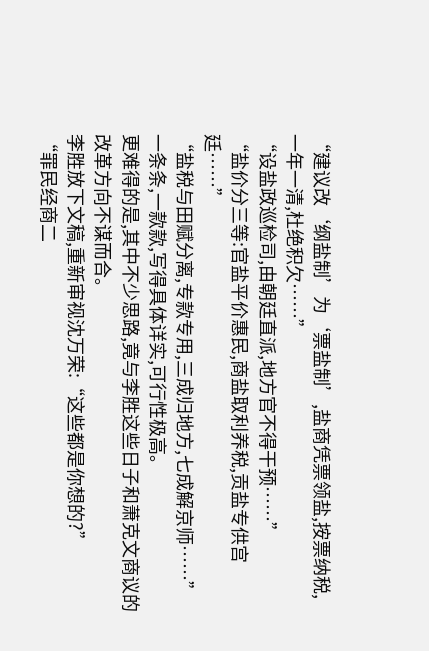“建议改‘纲盐制’为‘票盐制’,盐商凭票领盐,按票纳税,一年一清,杜绝积欠……”
“设盐政巡检司,由朝廷直派,地方官不得干预……”
“盐价分三等:官盐平价惠民,商盐取利养税,贡盐专供宫廷……”
“盐税与田赋分离,专款专用,三成归地方,七成解京师……”
一条条,一款款,写得具体详实,可行性极高。
更难得的是,其中不少思路,竟与李胜这些日子和萧克文商议的改革方向不谋而合。
李胜放下文稿,重新审视沈万荣:“这些都是你想的?”
“罪民经商二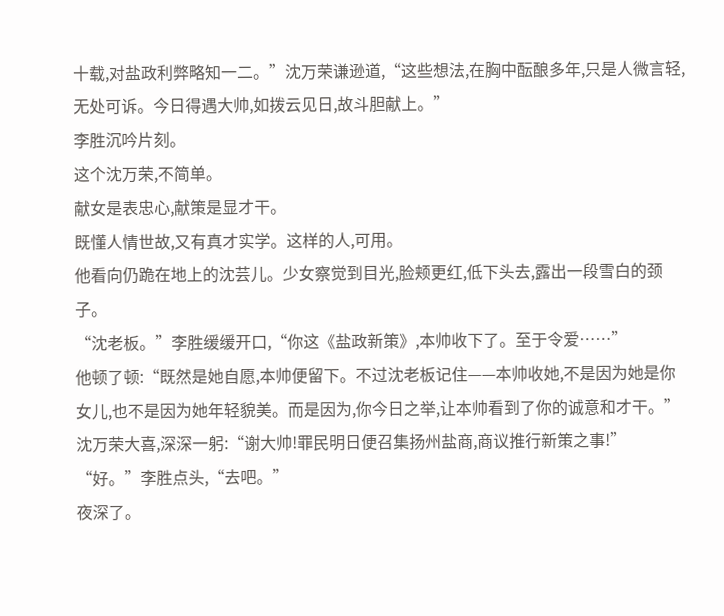十载,对盐政利弊略知一二。”沈万荣谦逊道,“这些想法,在胸中酝酿多年,只是人微言轻,无处可诉。今日得遇大帅,如拨云见日,故斗胆献上。”
李胜沉吟片刻。
这个沈万荣,不简单。
献女是表忠心,献策是显才干。
既懂人情世故,又有真才实学。这样的人,可用。
他看向仍跪在地上的沈芸儿。少女察觉到目光,脸颊更红,低下头去,露出一段雪白的颈子。
“沈老板。”李胜缓缓开口,“你这《盐政新策》,本帅收下了。至于令爱……”
他顿了顿:“既然是她自愿,本帅便留下。不过沈老板记住——本帅收她,不是因为她是你女儿,也不是因为她年轻貌美。而是因为,你今日之举,让本帅看到了你的诚意和才干。”
沈万荣大喜,深深一躬:“谢大帅!罪民明日便召集扬州盐商,商议推行新策之事!”
“好。”李胜点头,“去吧。”
夜深了。